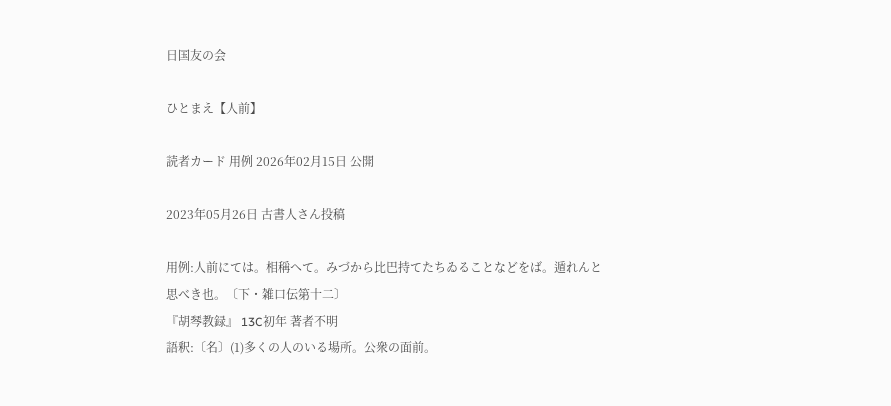日国友の会

ひとまえ【人前】

読者カード 用例 2026年02月15日 公開

2023年05月26日 古書人さん投稿

用例:人前にては。相稱へて。みづから比巴持てたちゐることなどをば。遁れんと思べき也。〔下・雑口伝第十二〕
『胡琴教録』 13C初年 著者不明
語釈:〔名〕(1)多くの人のいる場所。公衆の面前。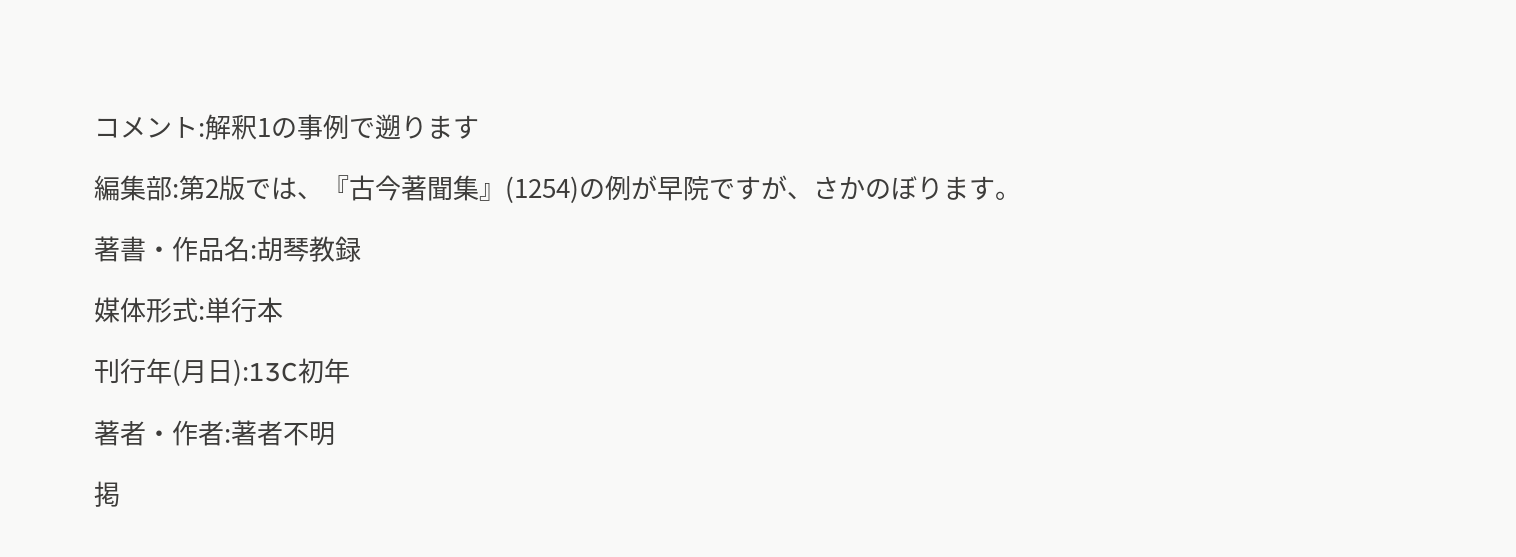コメント:解釈1の事例で遡ります

編集部:第2版では、『古今著聞集』(1254)の例が早院ですが、さかのぼります。

著書・作品名:胡琴教録

媒体形式:単行本

刊行年(月日):13C初年

著者・作者:著者不明

掲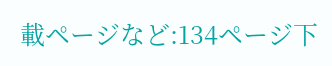載ページなど:134ページ下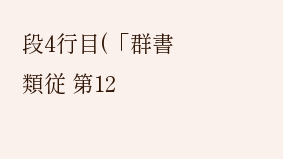段4行目(「群書類従 第12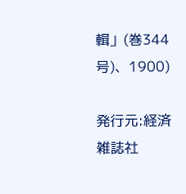輯」(巻344号)、1900)

発行元:経済雑誌社